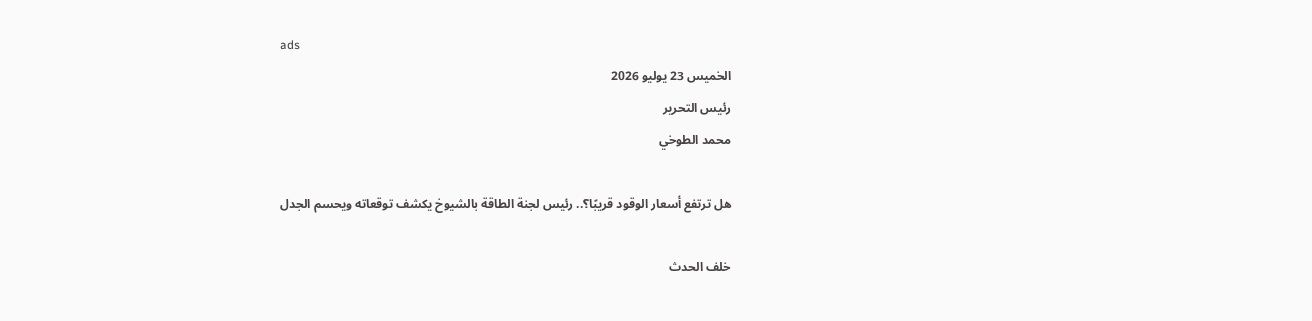ads
الخميس 23 يوليو 2026
رئيس التحرير
محمد الطوخي

هل ترتفع أسعار الوقود قريبًا؟.. رئيس لجنة الطاقة بالشيوخ يكشف توقعاته ويحسم الجدل

خلف الحدث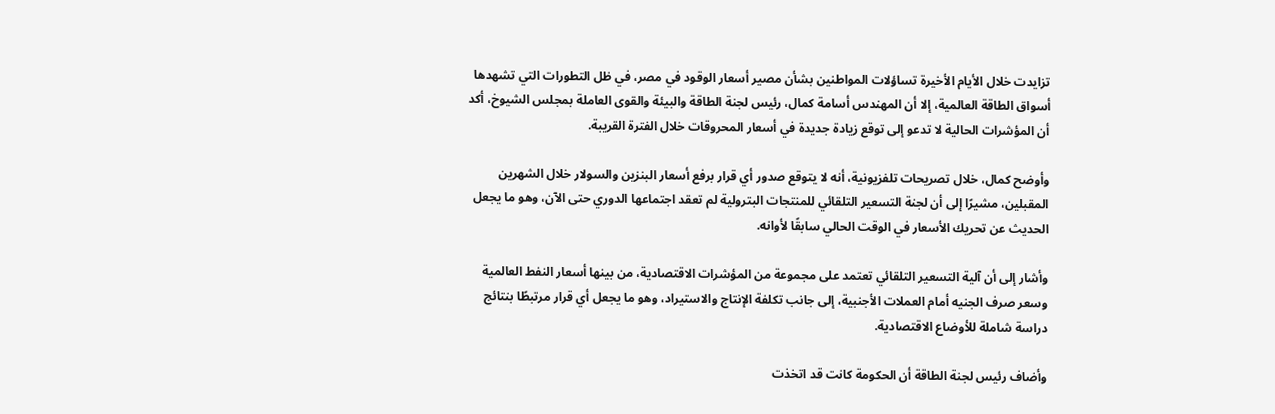تزايدت خلال الأيام الأخيرة تساؤلات المواطنين بشأن مصير أسعار الوقود في مصر، في ظل التطورات التي تشهدها أسواق الطاقة العالمية، إلا أن المهندس أسامة كمال، رئيس لجنة الطاقة والبيئة والقوى العاملة بمجلس الشيوخ، أكد أن المؤشرات الحالية لا تدعو إلى توقع زيادة جديدة في أسعار المحروقات خلال الفترة القريبة.

وأوضح كمال، خلال تصريحات تلفزيونية، أنه لا يتوقع صدور أي قرار برفع أسعار البنزين والسولار خلال الشهرين المقبلين، مشيرًا إلى أن لجنة التسعير التلقائي للمنتجات البترولية لم تعقد اجتماعها الدوري حتى الآن، وهو ما يجعل الحديث عن تحريك الأسعار في الوقت الحالي سابقًا لأوانه.

وأشار إلى أن آلية التسعير التلقائي تعتمد على مجموعة من المؤشرات الاقتصادية، من بينها أسعار النفط العالمية وسعر صرف الجنيه أمام العملات الأجنبية، إلى جانب تكلفة الإنتاج والاستيراد، وهو ما يجعل أي قرار مرتبطًا بنتائج دراسة شاملة للأوضاع الاقتصادية.

وأضاف رئيس لجنة الطاقة أن الحكومة كانت قد اتخذت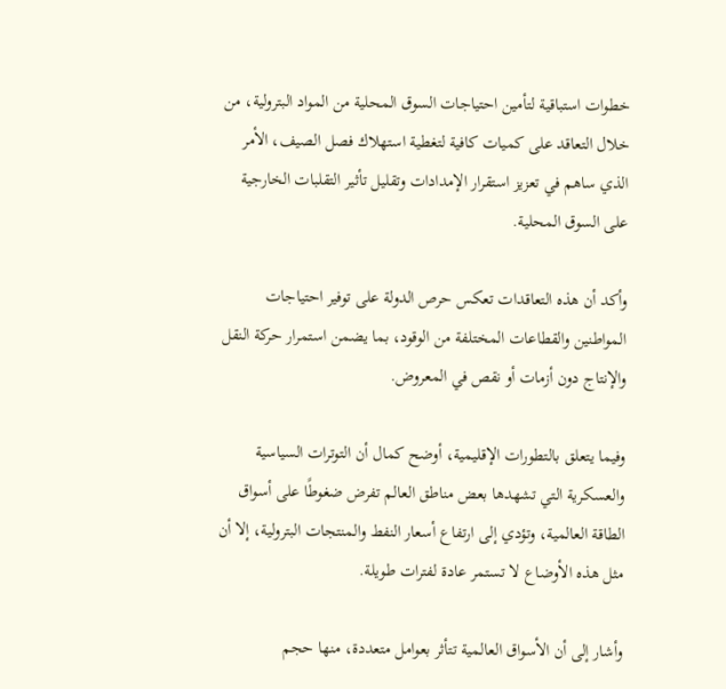خطوات استباقية لتأمين احتياجات السوق المحلية من المواد البترولية، من خلال التعاقد على كميات كافية لتغطية استهلاك فصل الصيف، الأمر الذي ساهم في تعزيز استقرار الإمدادات وتقليل تأثير التقلبات الخارجية على السوق المحلية.

وأكد أن هذه التعاقدات تعكس حرص الدولة على توفير احتياجات المواطنين والقطاعات المختلفة من الوقود، بما يضمن استمرار حركة النقل والإنتاج دون أزمات أو نقص في المعروض.

وفيما يتعلق بالتطورات الإقليمية، أوضح كمال أن التوترات السياسية والعسكرية التي تشهدها بعض مناطق العالم تفرض ضغوطًا على أسواق الطاقة العالمية، وتؤدي إلى ارتفاع أسعار النفط والمنتجات البترولية، إلا أن مثل هذه الأوضاع لا تستمر عادة لفترات طويلة.

وأشار إلى أن الأسواق العالمية تتأثر بعوامل متعددة، منها حجم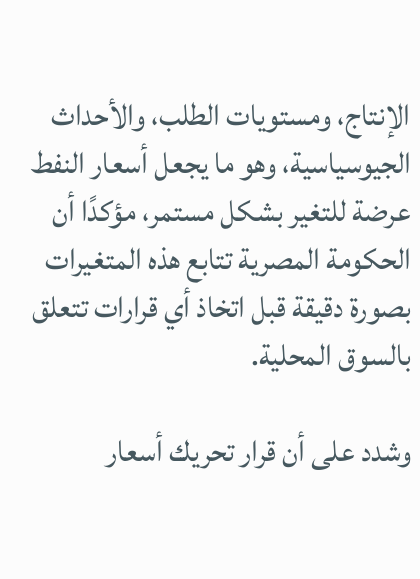الإنتاج، ومستويات الطلب، والأحداث الجيوسياسية، وهو ما يجعل أسعار النفط عرضة للتغير بشكل مستمر، مؤكدًا أن الحكومة المصرية تتابع هذه المتغيرات بصورة دقيقة قبل اتخاذ أي قرارات تتعلق بالسوق المحلية.

وشدد على أن قرار تحريك أسعار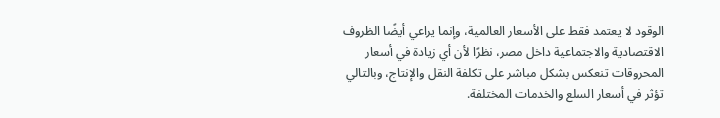الوقود لا يعتمد فقط على الأسعار العالمية، وإنما يراعي أيضًا الظروف الاقتصادية والاجتماعية داخل مصر، نظرًا لأن أي زيادة في أسعار المحروقات تنعكس بشكل مباشر على تكلفة النقل والإنتاج، وبالتالي تؤثر في أسعار السلع والخدمات المختلفة.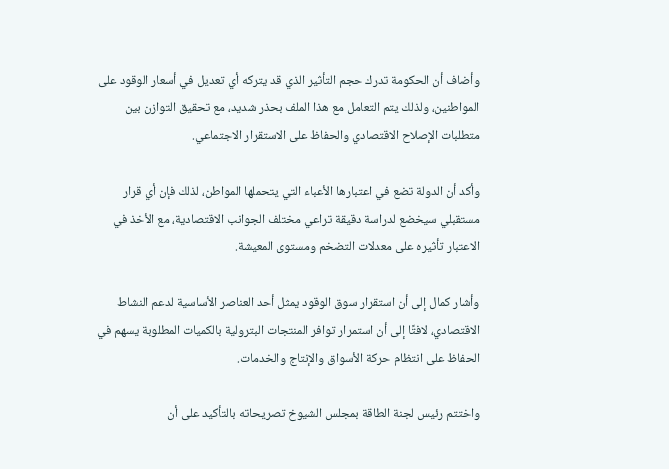وأضاف أن الحكومة تدرك حجم التأثير الذي قد يتركه أي تعديل في أسعار الوقود على المواطنين، ولذلك يتم التعامل مع هذا الملف بحذر شديد، مع تحقيق التوازن بين متطلبات الإصلاح الاقتصادي والحفاظ على الاستقرار الاجتماعي.

وأكد أن الدولة تضع في اعتبارها الأعباء التي يتحملها المواطن، لذلك فإن أي قرار مستقبلي سيخضع لدراسة دقيقة تراعي مختلف الجوانب الاقتصادية، مع الأخذ في الاعتبار تأثيره على معدلات التضخم ومستوى المعيشة.

وأشار كمال إلى أن استقرار سوق الوقود يمثل أحد العناصر الأساسية لدعم النشاط الاقتصادي، لافتًا إلى أن استمرار توافر المنتجات البترولية بالكميات المطلوبة يسهم في الحفاظ على انتظام حركة الأسواق والإنتاج والخدمات.

واختتم رئيس لجنة الطاقة بمجلس الشيوخ تصريحاته بالتأكيد على أن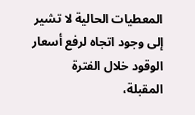المعطيات الحالية لا تشير إلى وجود اتجاه لرفع أسعار الوقود خلال الفترة المقبلة،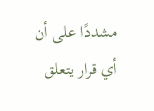مشددًا على أن أي قرار يتعلق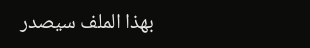بهذا الملف سيصدر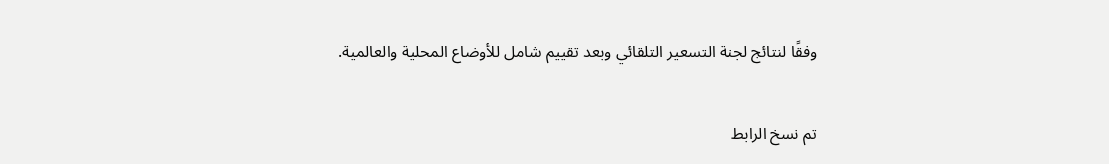وفقًا لنتائج لجنة التسعير التلقائي وبعد تقييم شامل للأوضاع المحلية والعالمية.

تم نسخ الرابط